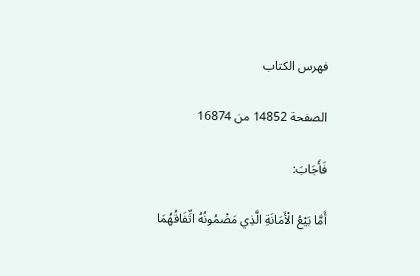فهرس الكتاب

الصفحة 14852 من 16874

فَأَجَابَ:

أَمَّا بَيْعُ الْأَمَانَةِ الَّذِي مَضْمُونُهُ اتِّفَاقُهُمَا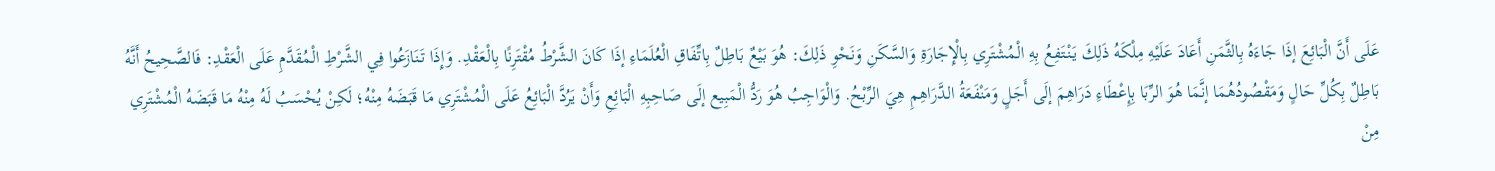عَلَى أَنَّ الْبَائِعَ إذَا جَاءَهُ بِالثَّمَنِ أَعَادَ عَلَيْهِ مِلْكَهُ ذَلِكَ يَنْتَفِعُ بِهِ الْمُشْتَرِي بِالْإِجَارَةِ وَالسَّكَنِ وَنَحْوِ ذَلِكَ: هُوَ بَيْعٌ بَاطِلٌ بِاتِّفَاقِ الْعُلَمَاءِ إذَا كَانَ الشَّرْطُ مُقْتَرِنًا بِالْعَقْدِ. وَإِذَا تَنَازَعُوا فِي الشَّرْطِ الْمُقَدَّمِ عَلَى الْعَقْدِ: فَالصَّحِيحُ أَنَّهُ بَاطِلٌ بِكُلِّ حَالٍ وَمَقْصُودُهُمَا إنَّمَا هُوَ الرِّبَا بِإِعْطَاءِ دَرَاهِمَ إلَى أَجَلٍ وَمَنْفَعَةُ الدَّرَاهِمِ هِيَ الرِّبْحُ. وَالْوَاجِبُ هُوَ رَدُّ الْمَبِيع إلَى صَاحِبِهِ الْبَائِعِ وَأَنْ يَرُدَّ الْبَائِعُ عَلَى الْمُشْتَرِي مَا قَبَضَهُ مِنْهُ؛ لَكِنْ يُحْسَبُ لَهُ مِنْهُ مَا قَبَضَهُ الْمُشْتَرِي مِنْ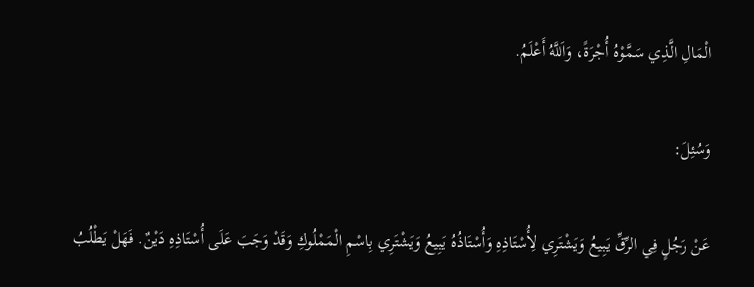الْمَالِ الَّذِي سَمَّوْهُ أُجْرَةً، وَاَللَّهُ أَعْلَمُ.

وَسُئِلَ:

عَنْ رَجُلٍ فِي الرِّقِّ يَبِيعُ وَيَشْتَرِي لِأُسْتَاذِهِ وَأُسْتَاذُهُ يَبِيعُ وَيَشْتَرِي بِاسْمِ الْمَمْلُوكِ وَقَدْ وَجَبَ عَلَى أُسْتَاذِهِ دَيْنٌ. فَهَلْ يَطْلُبُ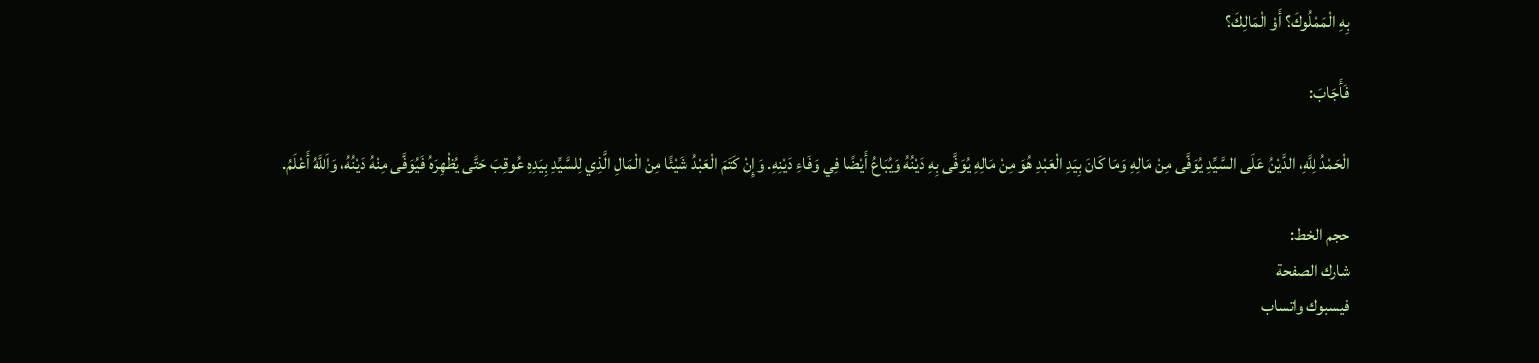بِهِ الْمَمْلُوكَ؟ أَوْ الْمَالِكَ؟

فَأَجَابَ:

الْحَمْدُ لِلَّهِ، الدَّيْنُ عَلَى السَّيِّدِ يُوَفَّى مِنْ مَالِهِ وَمَا كَانَ بِيَدِ الْعَبْدِ هُوَ مِنْ مَالِهِ يُوَفَّى بِهِ دَيْنُهُ وَيُبَاعُ أَيْضًا فِي وَفَاءِ دَيْنِهِ. وَإِنْ كَتَمَ الْعَبْدُ شَيْئًا مِنْ الْمَالِ الَّذِي لِلسَّيِّدِ بِيَدِهِ عُوقِبَ حَتَّى يُظْهِرَهُ فَيُوَفَّى مِنْهُ دَيْنُهُ، وَاَللَّهُ أَعْلَمُ.

حجم الخط:
شارك الصفحة
فيسبوك واتساب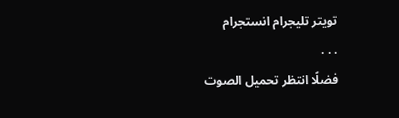تويتر تليجرام انستجرام
. . .
فضلًا انتظر تحميل الصوت